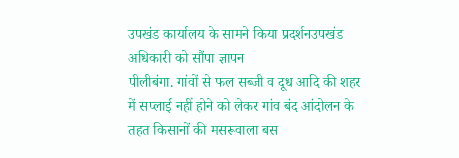उपखंड कार्यालय के सामने किया प्रदर्शनउपखंड अधिकारी को सौंपा ज्ञापन
पीलीबंगा. गांवों से फल सब्जी व दूध आदि की शहर में सप्लाई नहीं होने को लेकर गांव बंद आंदोलन के तहत किसानों की मसरूवाला बस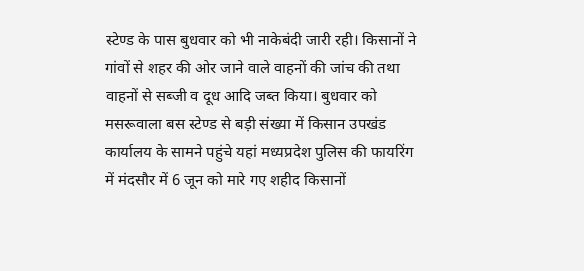स्टेण्ड के पास बुधवार को भी नाकेबंदी जारी रही। किसानों ने गांवों से शहर की ओर जाने वाले वाहनों की जांच की तथा वाहनों से सब्जी व दूध आदि जब्त किया। बुधवार को मसरूवाला बस स्टेण्ड से बड़ी संख्या में किसान उपखंड कार्यालय के सामने पहुंचे यहां मध्यप्रदेश पुलिस की फायरिंग में मंदसौर में 6 जून को मारे गए शहीद किसानों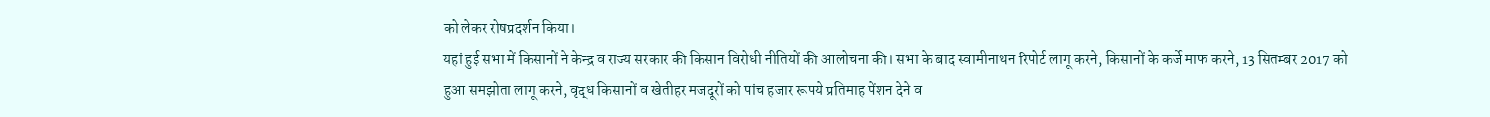को लेकर रोषप्रदर्शन किया।
यहां हुई सभा में किसानों ने केन्द्र व राज्य सरकार की किसान विरोधी नीतियों की आलोचना की। सभा के बाद स्वामीनाथन रिपोर्ट लागू करने, किसानों के कर्जे माफ करने, 13 सितम्बर 2017 को हुआ समझोता लागू करने, वृद्ध किसानों व खेतीहर मजदूरों को पांच हजार रूपये प्रतिमाह पेंशन देने व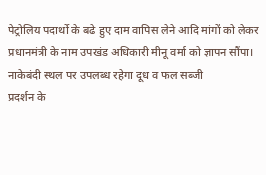पेट्रोलिय पदार्थो के बढे हुए दाम वापिस लेने आदि मांगों को लेकर प्रधानमंत्री के नाम उपखंड अधिकारी मीनू वर्मा को ज्ञापन सौंपा।
नाकेबंदी स्थल पर उपलब्ध रहेगा दूध व फल सब्जी
प्रदर्शन के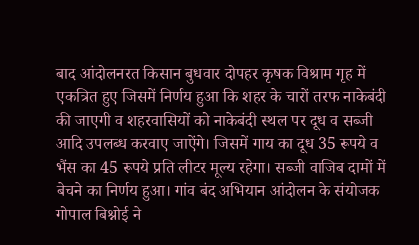बाद आंदोलनरत किसान बुधवार दोपहर कृषक विश्राम गृह में एकत्रित हुए जिसमें निर्णय हुआ कि शहर के चारों तरफ नाकेबंदी की जाएगी व शहरवासियों को नाकेबंदी स्थल पर दूध व सब्जी आदि उपलब्ध करवाए जाऐंगे। जिसमें गाय का दूध 35 रूपये व भैंस का 45 रूपये प्रति लीटर मूल्य रहेगा। सब्जी वाजिब दामों में बेचने का निर्णय हुआ। गांव बंद अभियान आंदोलन के संयोजक गोपाल बिश्नोई ने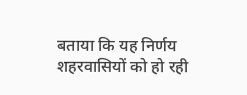बताया कि यह निर्णय शहरवासियों को हो रही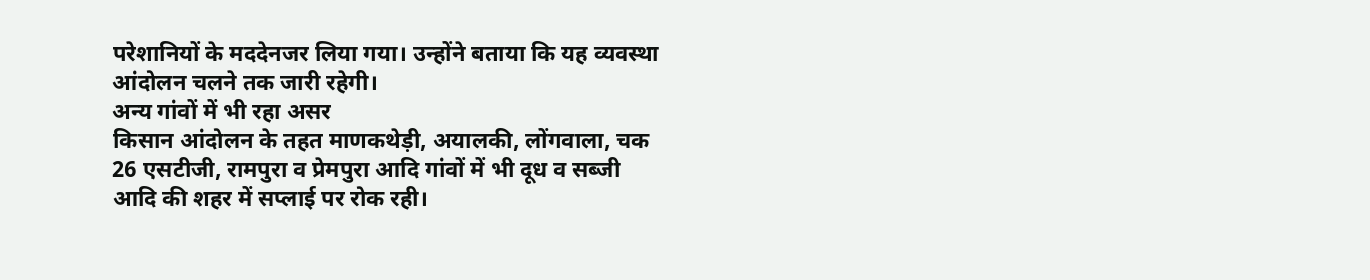परेशानियों के मददेनजर लिया गया। उन्होंने बताया कि यह व्यवस्था आंदोलन चलने तक जारी रहेगी।
अन्य गांवों में भी रहा असर
किसान आंदोलन के तहत माणकथेड़ी, अयालकी, लोंगवाला, चक 26 एसटीजी, रामपुरा व प्रेमपुरा आदि गांवों में भी दूध व सब्जी आदि की शहर में सप्लाई पर रोक रही।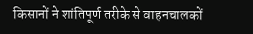किसानों ने शांतिपूर्ण तरीके से वाहनचालकों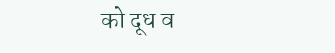को दूध व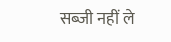सब्जी नहीं ले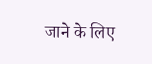जाने के लिए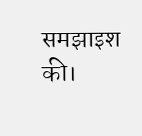समझाइश की।